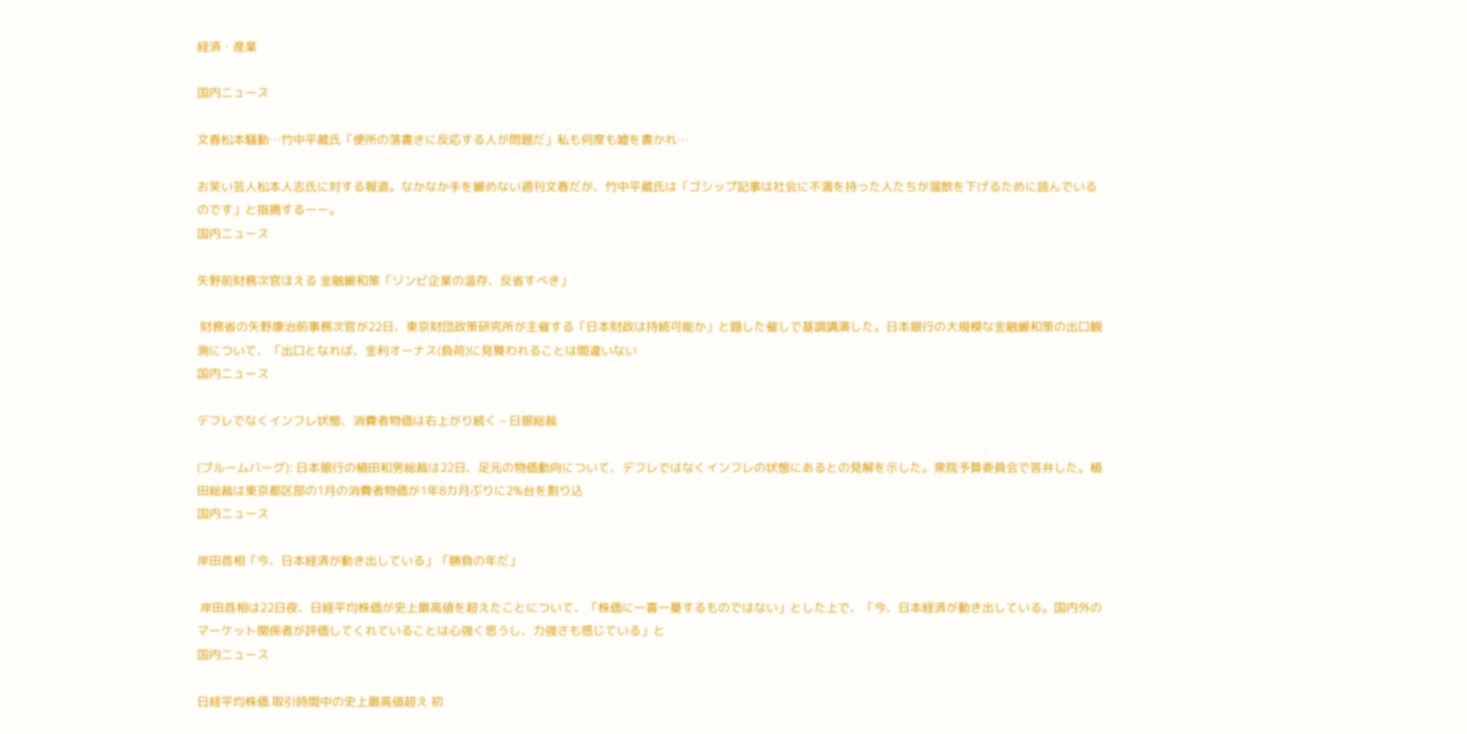経済・産業

国内ニュース

文春松本騒動…竹中平蔵氏「便所の落書きに反応する人が問題だ」私も何度も嘘を書かれ…

お笑い芸人松本人志氏に対する報道。なかなか手を緩めない週刊文春だが、竹中平蔵氏は「ゴシップ記事は社会に不満を持った人たちが溜飲を下げるために読んでいるのです」と指摘するーー。
国内ニュース

矢野前財務次官ほえる 金融緩和策「ゾンビ企業の温存、反省すべき」

 財務省の矢野康治前事務次官が22日、東京財団政策研究所が主催する「日本財政は持続可能か」と題した催しで基調講演した。日本銀行の大規模な金融緩和策の出口観測について、「出口となれば、金利オーナス(負荷)に見舞われることは間違いない
国内ニュース

デフレでなくインフレ状態、消費者物価は右上がり続く – 日銀総裁

(ブルームバーグ): 日本銀行の植田和男総裁は22日、足元の物価動向について、デフレではなくインフレの状態にあるとの見解を示した。衆院予算委員会で答弁した。植田総裁は東京都区部の1月の消費者物価が1年8カ月ぶりに2%台を割り込
国内ニュース

岸田首相「今、日本経済が動き出している」「勝負の年だ」

 岸田首相は22日夜、日経平均株価が史上最高値を超えたことについて、「株価に一喜一憂するものではない」とした上で、「今、日本経済が動き出している。国内外のマーケット関係者が評価してくれていることは心強く思うし、力強さも感じている」と
国内ニュース

日経平均株価 取引時間中の史上最高値超え 初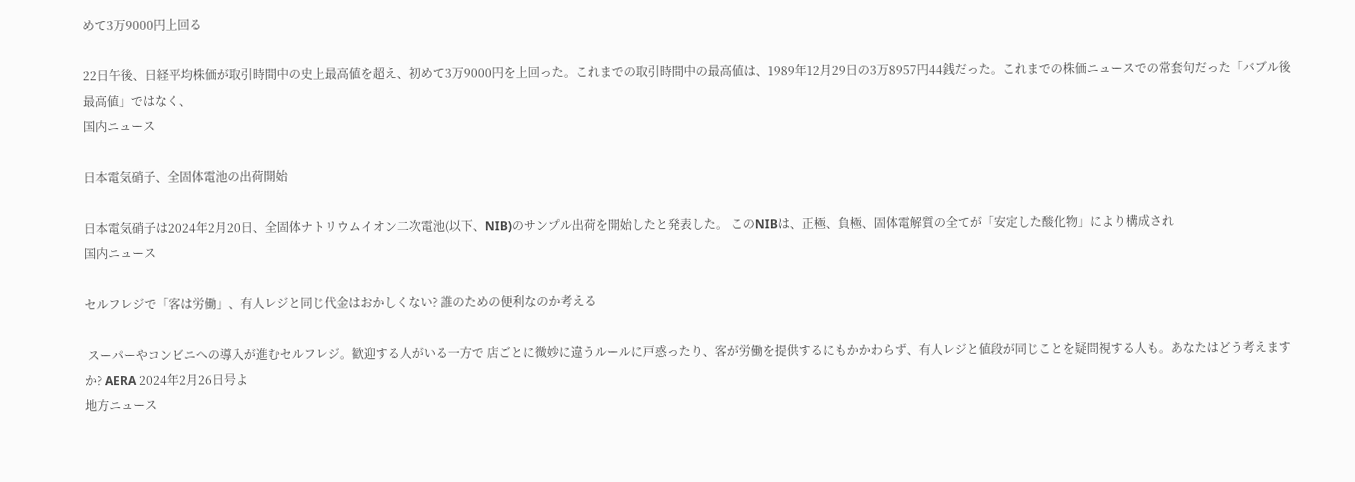めて3万9000円上回る

22日午後、日経平均株価が取引時間中の史上最高値を超え、初めて3万9000円を上回った。これまでの取引時間中の最高値は、1989年12月29日の3万8957円44銭だった。これまでの株価ニュースでの常套句だった「バブル後最高値」ではなく、
国内ニュース

日本電気硝子、全固体電池の出荷開始

日本電気硝子は2024年2月20日、全固体ナトリウムイオン二次電池(以下、NIB)のサンプル出荷を開始したと発表した。 このNIBは、正極、負極、固体電解質の全てが「安定した酸化物」により構成され
国内ニュース

セルフレジで「客は労働」、有人レジと同じ代金はおかしくない? 誰のための便利なのか考える

 スーパーやコンビニへの導入が進むセルフレジ。歓迎する人がいる一方で 店ごとに微妙に違うルールに戸惑ったり、客が労働を提供するにもかかわらず、有人レジと値段が同じことを疑問視する人も。あなたはどう考えますか? AERA 2024年2月26日号よ
地方ニュース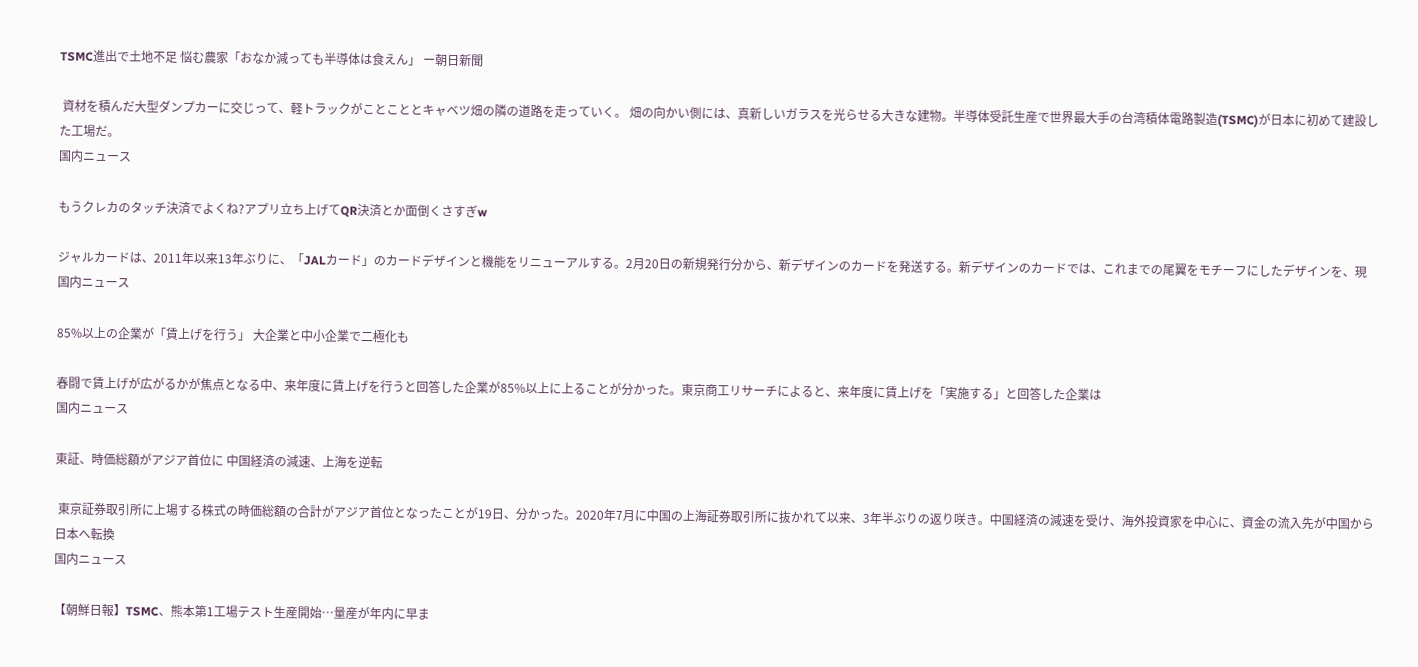TSMC進出で土地不足 悩む農家「おなか減っても半導体は食えん」 ー朝日新聞

 資材を積んだ大型ダンプカーに交じって、軽トラックがことこととキャベツ畑の隣の道路を走っていく。 畑の向かい側には、真新しいガラスを光らせる大きな建物。半導体受託生産で世界最大手の台湾積体電路製造(TSMC)が日本に初めて建設した工場だ。
国内ニュース

もうクレカのタッチ決済でよくね?アプリ立ち上げてQR決済とか面倒くさすぎw

ジャルカードは、2011年以来13年ぶりに、「JALカード」のカードデザインと機能をリニューアルする。2月20日の新規発行分から、新デザインのカードを発送する。新デザインのカードでは、これまでの尾翼をモチーフにしたデザインを、現
国内ニュース

85%以上の企業が「賃上げを行う」 大企業と中小企業で二極化も

春闘で賃上げが広がるかが焦点となる中、来年度に賃上げを行うと回答した企業が85%以上に上ることが分かった。東京商工リサーチによると、来年度に賃上げを「実施する」と回答した企業は
国内ニュース

東証、時価総額がアジア首位に 中国経済の減速、上海を逆転

 東京証券取引所に上場する株式の時価総額の合計がアジア首位となったことが19日、分かった。2020年7月に中国の上海証券取引所に抜かれて以来、3年半ぶりの返り咲き。中国経済の減速を受け、海外投資家を中心に、資金の流入先が中国から日本へ転換
国内ニュース

【朝鮮日報】TSMC、熊本第1工場テスト生産開始…量産が年内に早ま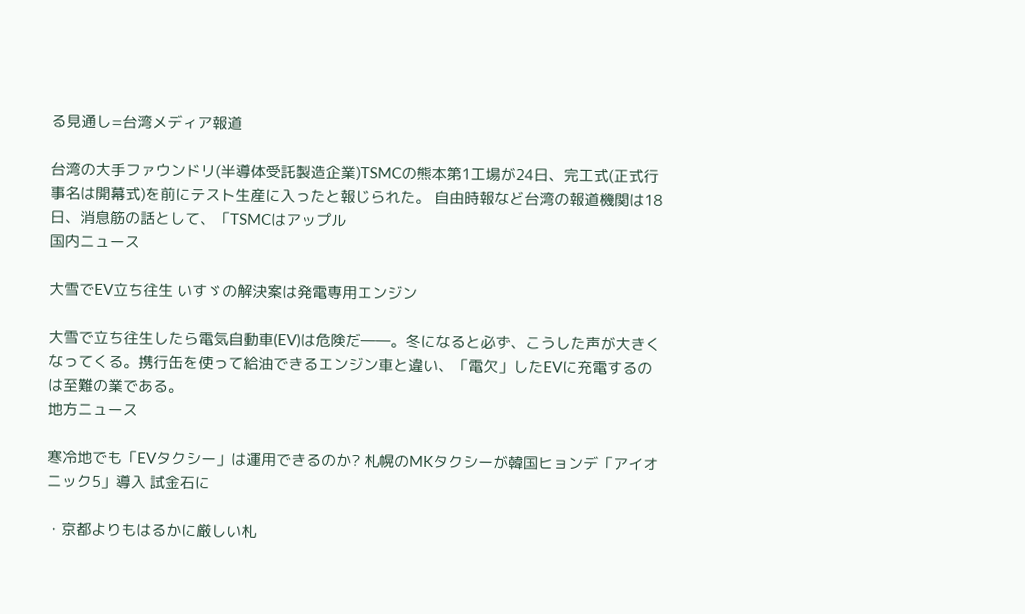る見通し=台湾メディア報道

台湾の大手ファウンドリ(半導体受託製造企業)TSMCの熊本第1工場が24日、完工式(正式行事名は開幕式)を前にテスト生産に入ったと報じられた。 自由時報など台湾の報道機関は18日、消息筋の話として、「TSMCはアップル
国内ニュース

大雪でEV立ち往生 いすゞの解決案は発電専用エンジン

大雪で立ち往生したら電気自動車(EV)は危険だ――。冬になると必ず、こうした声が大きくなってくる。携行缶を使って給油できるエンジン車と違い、「電欠」したEVに充電するのは至難の業である。
地方ニュース

寒冷地でも「EVタクシー」は運用できるのか? 札幌のMKタクシーが韓国ヒョンデ「アイオニック5」導入 試金石に

・京都よりもはるかに厳しい札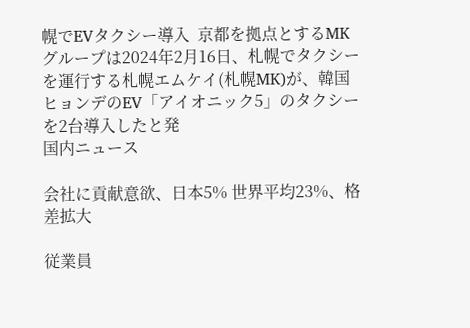幌でEVタクシー導入  京都を拠点とするMKグループは2024年2月16日、札幌でタクシーを運行する札幌エムケイ(札幌MK)が、韓国ヒョンデのEV「アイオニック5」のタクシーを2台導入したと発
国内ニュース

会社に貢献意欲、日本5% 世界平均23%、格差拡大

従業員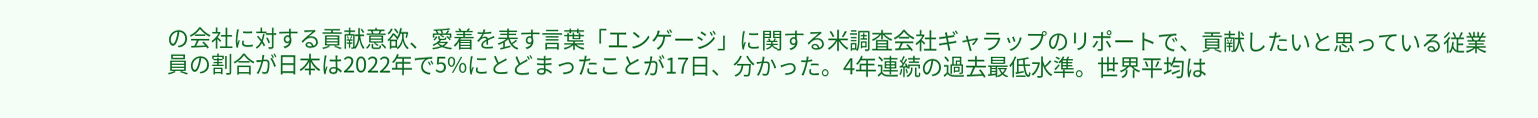の会社に対する貢献意欲、愛着を表す言葉「エンゲージ」に関する米調査会社ギャラップのリポートで、貢献したいと思っている従業員の割合が日本は2022年で5%にとどまったことが17日、分かった。4年連続の過去最低水準。世界平均は